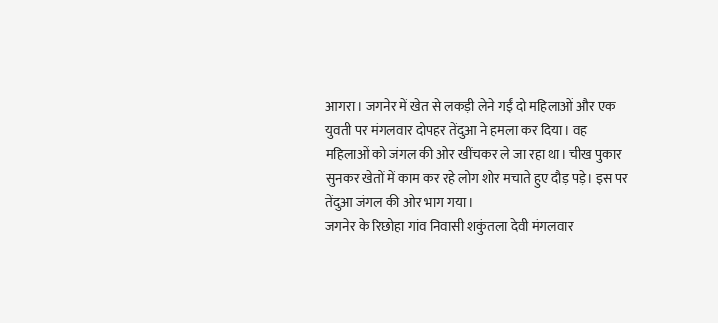आगरा। जगनेर में खेत से लकड़ी लेने गईं दो महिलाओं और एक युवती पर मंगलवार दोपहर तेंदुआ ने हमला कर दिया। वह महिलाओं को जंगल की ओर खींचकर ले जा रहा था। चीख पुकार सुनकर खेतों में काम कर रहे लोग शोर मचाते हुए दौड़ पड़े। इस पर तेंदुआ जंगल की ओर भाग गया।
जगनेर के रिछोहा गांव निवासी शकुंतला देवी मंगलवार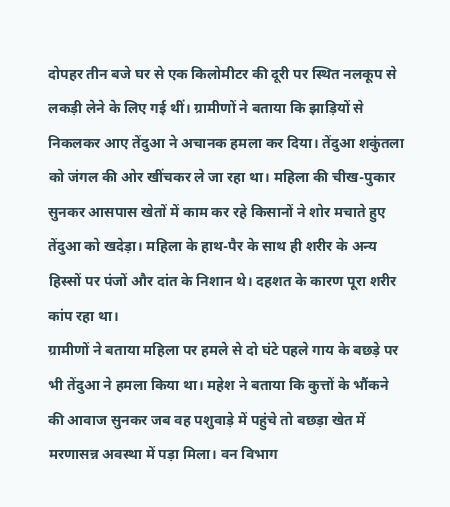दोपहर तीन बजे घर से एक किलोमीटर की दूरी पर स्थित नलकूप से लकड़ी लेने के लिए गई थीं। ग्रामीणों ने बताया कि झाड़ियों से निकलकर आए तेंदुआ ने अचानक हमला कर दिया। तेंदुआ शकुंतला को जंगल की ओर खींचकर ले जा रहा था। महिला की चीख-पुकार सुनकर आसपास खेतों में काम कर रहे किसानों ने शोर मचाते हुए तेंदुआ को खदेड़ा। महिला के हाथ-पैर के साथ ही शरीर के अन्य हिस्सों पर पंजों और दांत के निशान थे। दहशत के कारण पूरा शरीर कांप रहा था।
ग्रामीणों ने बताया महिला पर हमले से दो घंटे पहले गाय के बछड़े पर भी तेंदुआ ने हमला किया था। महेश ने बताया कि कुत्तों के भौंकने की आवाज सुनकर जब वह पशुवाड़े में पहुंचे तो बछड़ा खेत में मरणासन्न अवस्था में पड़ा मिला। वन विभाग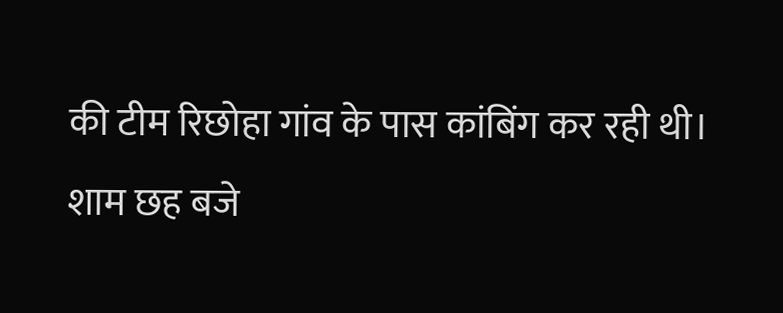की टीम रिछोहा गांव के पास कांबिंग कर रही थी।
शाम छह बजे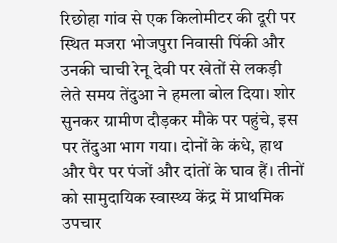रिछोहा गांव से एक किलोमीटर की दूरी पर स्थित मजरा भोजपुरा निवासी पिंकी और उनकी चाची रेनू देवी पर खेतों से लकड़ी लेते समय तेंदुआ ने हमला बोल दिया। शोर सुनकर ग्रामीण दौड़कर मौके पर पहुंचे, इस पर तेंदुआ भाग गया। दोनों के कंधे, हाथ और पैर पर पंजों और दांतों के घाव हैं। तीनों को सामुदायिक स्वास्थ्य केंद्र में प्राथमिक उपचार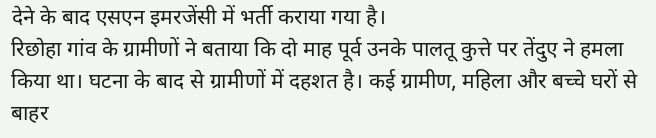देने के बाद एसएन इमरजेंसी में भर्ती कराया गया है।
रिछोहा गांव के ग्रामीणों ने बताया कि दो माह पूर्व उनके पालतू कुत्ते पर तेंदुए ने हमला किया था। घटना के बाद से ग्रामीणों में दहशत है। कई ग्रामीण, महिला और बच्चे घरों से बाहर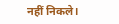नहीं निकले।